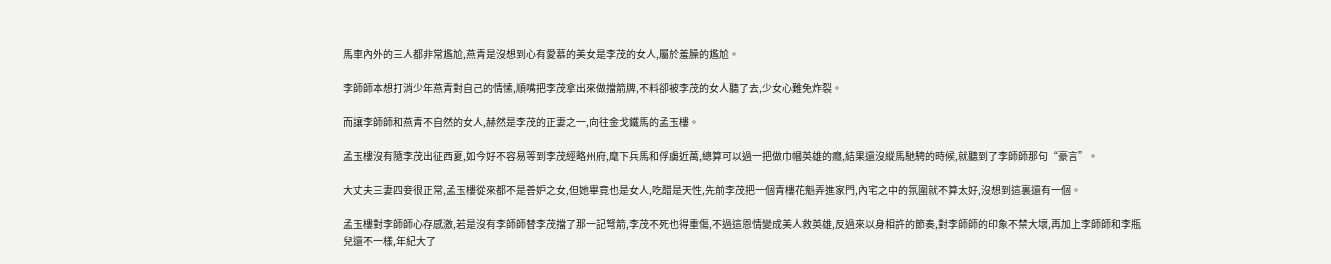馬車內外的三人都非常尷尬,燕青是沒想到心有愛慕的美女是李茂的女人,屬於羞臊的尷尬。

李師師本想打消少年燕青對自己的情愫,順嘴把李茂拿出來做擋箭牌,不料卻被李茂的女人聽了去,少女心難免炸裂。

而讓李師師和燕青不自然的女人,赫然是李茂的正妻之一,向往金戈鐵馬的孟玉樓。

孟玉樓沒有隨李茂出征西夏,如今好不容易等到李茂經略州府,麾下兵馬和俘虜近萬,總算可以過一把做巾幗英雄的癮,結果還沒縱馬馳騁的時候,就聽到了李師師那句“豪言”。

大丈夫三妻四妾很正常,孟玉樓從來都不是善妒之女,但她畢竟也是女人,吃醋是天性,先前李茂把一個青樓花魁弄進家門,內宅之中的氛圍就不算太好,沒想到這裏還有一個。

孟玉樓對李師師心存感激,若是沒有李師師替李茂擋了那一記弩箭,李茂不死也得重傷,不過這恩情變成美人救英雄,反過來以身相許的節奏,對李師師的印象不禁大壞,再加上李師師和李瓶兒還不一樣,年紀大了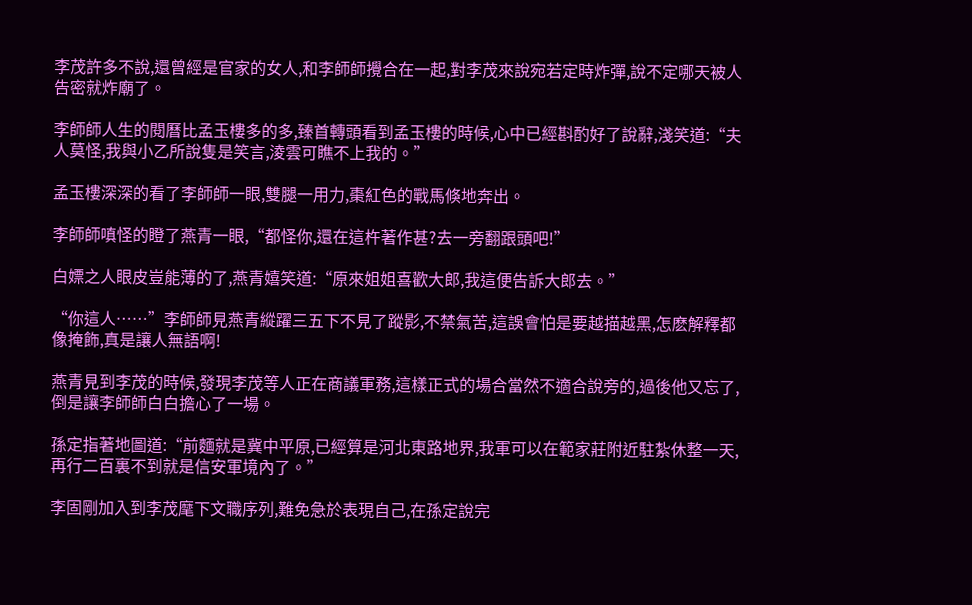李茂許多不說,還曾經是官家的女人,和李師師攪合在一起,對李茂來說宛若定時炸彈,說不定哪天被人告密就炸廟了。

李師師人生的閱曆比孟玉樓多的多,臻首轉頭看到孟玉樓的時候,心中已經斟酌好了說辭,淺笑道:“夫人莫怪,我與小乙所說隻是笑言,淩雲可瞧不上我的。”

孟玉樓深深的看了李師師一眼,雙腿一用力,棗紅色的戰馬倏地奔出。

李師師嗔怪的瞪了燕青一眼,“都怪你,還在這杵著作甚?去一旁翻跟頭吧!”

白嫖之人眼皮豈能薄的了,燕青嬉笑道:“原來姐姐喜歡大郎,我這便告訴大郎去。”

“你這人……”李師師見燕青縱躍三五下不見了蹤影,不禁氣苦,這誤會怕是要越描越黑,怎麽解釋都像掩飾,真是讓人無語啊!

燕青見到李茂的時候,發現李茂等人正在商議軍務,這樣正式的場合當然不適合說旁的,過後他又忘了,倒是讓李師師白白擔心了一場。

孫定指著地圖道:“前麵就是冀中平原,已經算是河北東路地界,我軍可以在範家莊附近駐紮休整一天,再行二百裏不到就是信安軍境內了。”

李固剛加入到李茂麾下文職序列,難免急於表現自己,在孫定說完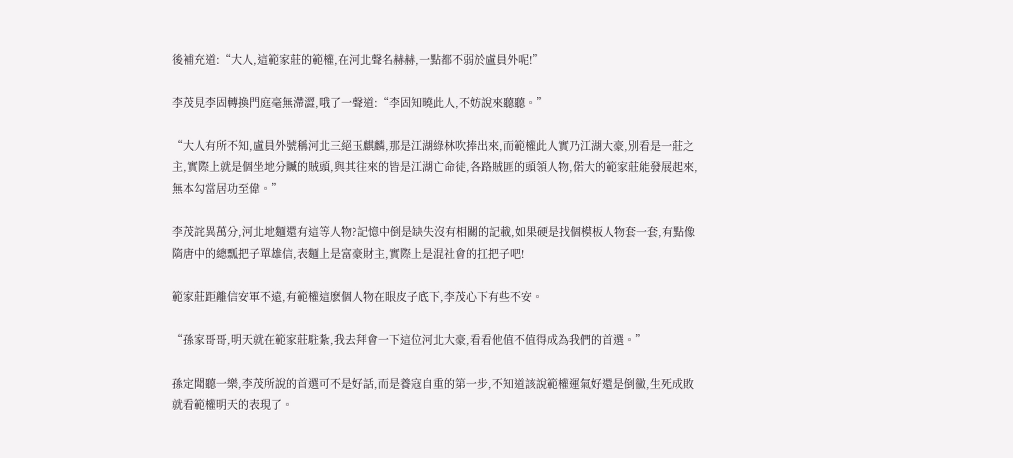後補充道:“大人,這範家莊的範權,在河北聲名赫赫,一點都不弱於盧員外呢!”

李茂見李固轉換門庭毫無滯澀,哦了一聲道:“李固知曉此人,不妨說來聽聽。”

“大人有所不知,盧員外號稱河北三絕玉麒麟,那是江湖綠林吹捧出來,而範權此人實乃江湖大豪,別看是一莊之主,實際上就是個坐地分贓的賊頭,與其往來的皆是江湖亡命徒,各路賊匪的頭領人物,偌大的範家莊能發展起來,無本勾當居功至偉。”

李茂詫異萬分,河北地麵還有這等人物?記憶中倒是缺失沒有相關的記載,如果硬是找個模板人物套一套,有點像隋唐中的總瓢把子單雄信,表麵上是富豪財主,實際上是混社會的扛把子吧!

範家莊距離信安軍不遠,有範權這麽個人物在眼皮子底下,李茂心下有些不安。

“孫家哥哥,明天就在範家莊駐紮,我去拜會一下這位河北大豪,看看他值不值得成為我們的首選。”

孫定聞聽一樂,李茂所說的首選可不是好話,而是養寇自重的第一步,不知道該說範權運氣好還是倒黴,生死成敗就看範權明天的表現了。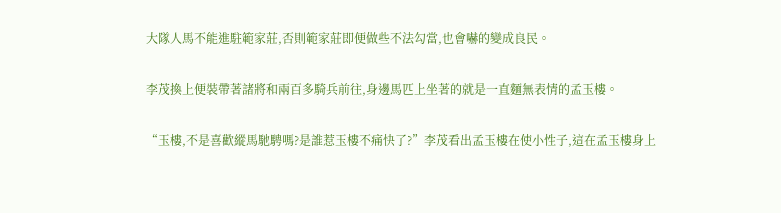大隊人馬不能進駐範家莊,否則範家莊即便做些不法勾當,也會嚇的變成良民。

李茂換上便裝帶著諸將和兩百多騎兵前往,身邊馬匹上坐著的就是一直麵無表情的孟玉樓。

“玉樓,不是喜歡縱馬馳騁嗎?是誰惹玉樓不痛快了?”李茂看出孟玉樓在使小性子,這在孟玉樓身上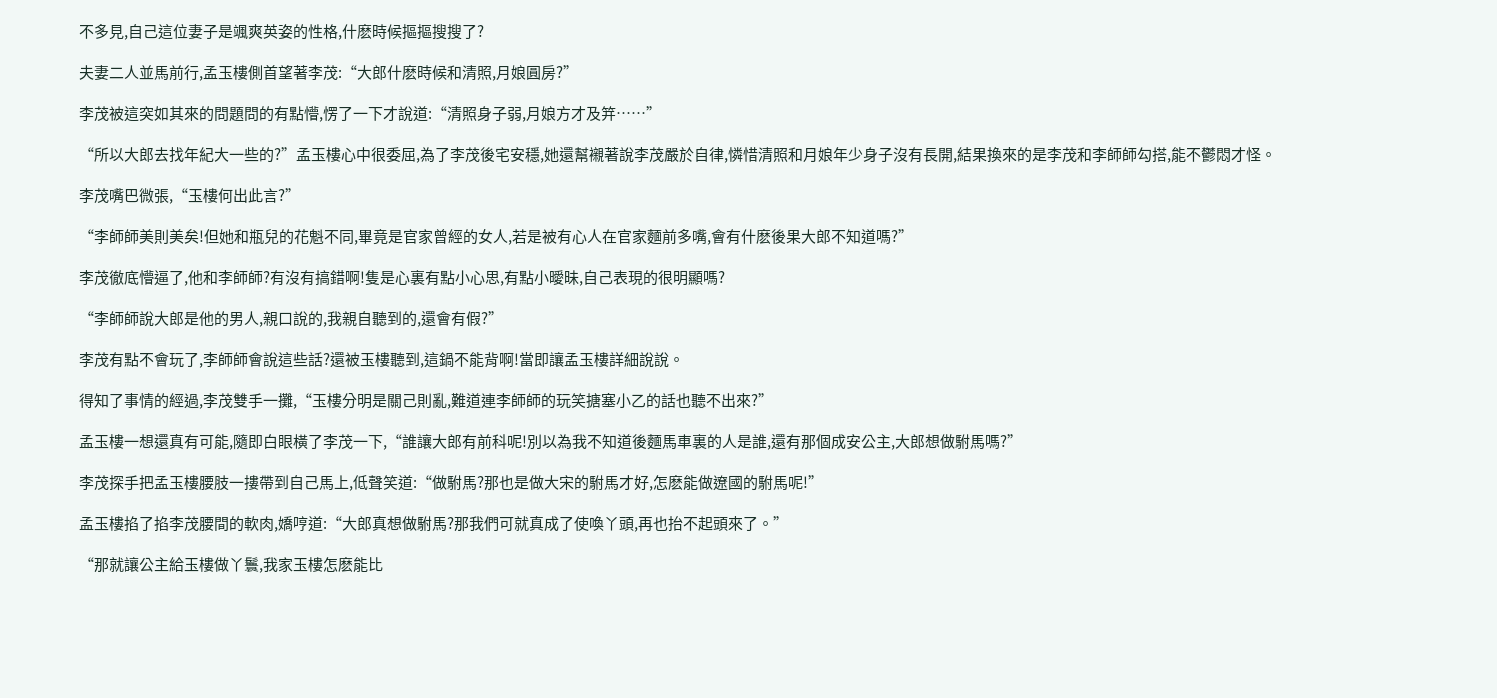不多見,自己這位妻子是颯爽英姿的性格,什麽時候摳摳搜搜了?

夫妻二人並馬前行,孟玉樓側首望著李茂:“大郎什麽時候和清照,月娘圓房?”

李茂被這突如其來的問題問的有點懵,愣了一下才說道:“清照身子弱,月娘方才及笄……”

“所以大郎去找年紀大一些的?”孟玉樓心中很委屈,為了李茂後宅安穩,她還幫襯著說李茂嚴於自律,憐惜清照和月娘年少身子沒有長開,結果換來的是李茂和李師師勾搭,能不鬱悶才怪。

李茂嘴巴微張,“玉樓何出此言?”

“李師師美則美矣!但她和瓶兒的花魁不同,畢竟是官家曾經的女人,若是被有心人在官家麵前多嘴,會有什麽後果大郎不知道嗎?”

李茂徹底懵逼了,他和李師師?有沒有搞錯啊!隻是心裏有點小心思,有點小曖昧,自己表現的很明顯嗎?

“李師師說大郎是他的男人,親口說的,我親自聽到的,還會有假?”

李茂有點不會玩了,李師師會說這些話?還被玉樓聽到,這鍋不能背啊!當即讓孟玉樓詳細說說。

得知了事情的經過,李茂雙手一攤,“玉樓分明是關己則亂,難道連李師師的玩笑搪塞小乙的話也聽不出來?”

孟玉樓一想還真有可能,隨即白眼橫了李茂一下,“誰讓大郎有前科呢!別以為我不知道後麵馬車裏的人是誰,還有那個成安公主,大郎想做駙馬嗎?”

李茂探手把孟玉樓腰肢一摟帶到自己馬上,低聲笑道:“做駙馬?那也是做大宋的駙馬才好,怎麽能做遼國的駙馬呢!”

孟玉樓掐了掐李茂腰間的軟肉,嬌哼道:“大郎真想做駙馬?那我們可就真成了使喚丫頭,再也抬不起頭來了。”

“那就讓公主給玉樓做丫鬟,我家玉樓怎麽能比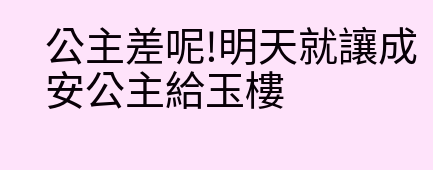公主差呢!明天就讓成安公主給玉樓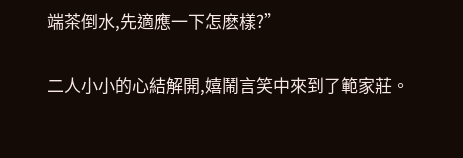端茶倒水,先適應一下怎麽樣?”

二人小小的心結解開,嬉鬧言笑中來到了範家莊。